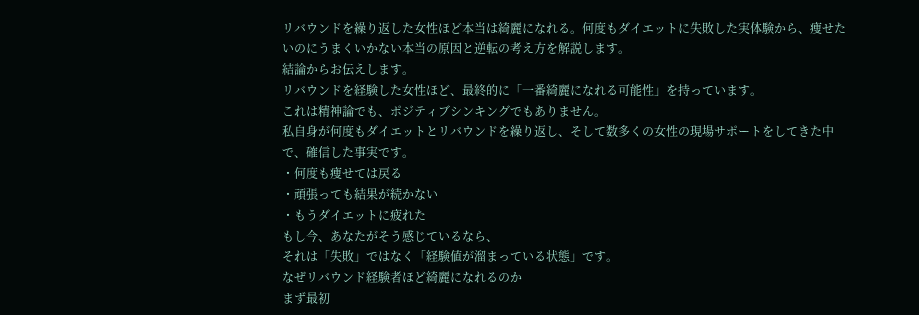リバウンドを繰り返した女性ほど本当は綺麗になれる。何度もダイエットに失敗した実体験から、痩せたいのにうまくいかない本当の原因と逆転の考え方を解説します。
結論からお伝えします。
リバウンドを経験した女性ほど、最終的に「一番綺麗になれる可能性」を持っています。
これは精神論でも、ポジティブシンキングでもありません。
私自身が何度もダイエットとリバウンドを繰り返し、そして数多くの女性の現場サポートをしてきた中で、確信した事実です。
・何度も痩せては戻る
・頑張っても結果が続かない
・もうダイエットに疲れた
もし今、あなたがそう感じているなら、
それは「失敗」ではなく「経験値が溜まっている状態」です。
なぜリバウンド経験者ほど綺麗になれるのか
まず最初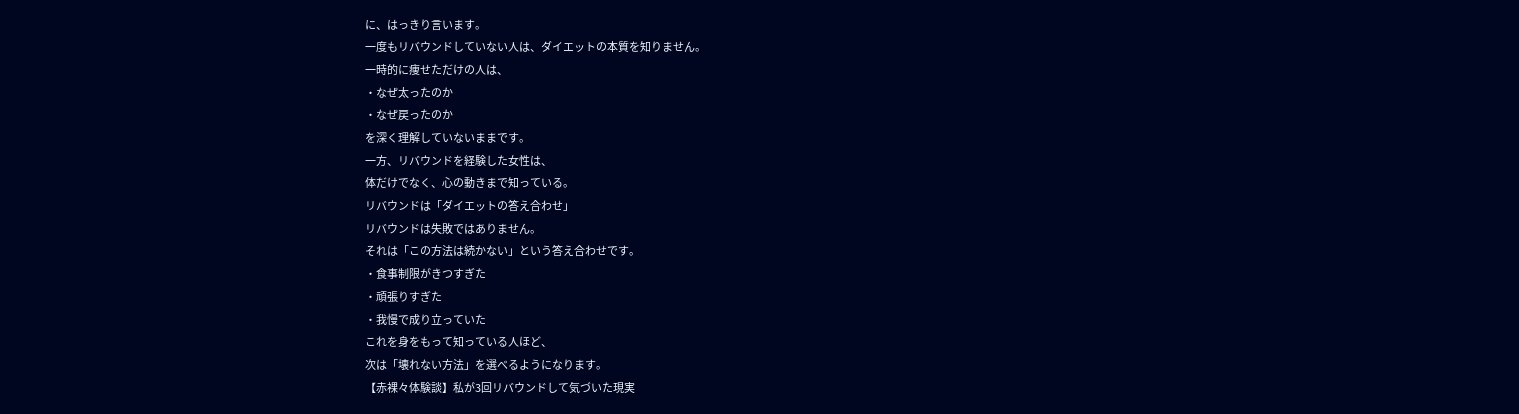に、はっきり言います。
一度もリバウンドしていない人は、ダイエットの本質を知りません。
一時的に痩せただけの人は、
・なぜ太ったのか
・なぜ戻ったのか
を深く理解していないままです。
一方、リバウンドを経験した女性は、
体だけでなく、心の動きまで知っている。
リバウンドは「ダイエットの答え合わせ」
リバウンドは失敗ではありません。
それは「この方法は続かない」という答え合わせです。
・食事制限がきつすぎた
・頑張りすぎた
・我慢で成り立っていた
これを身をもって知っている人ほど、
次は「壊れない方法」を選べるようになります。
【赤裸々体験談】私が3回リバウンドして気づいた現実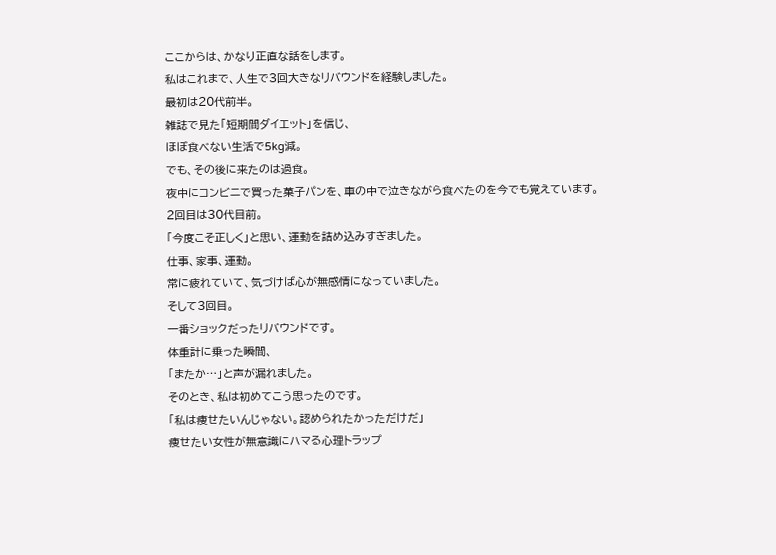ここからは、かなり正直な話をします。
私はこれまで、人生で3回大きなリバウンドを経験しました。
最初は20代前半。
雑誌で見た「短期間ダイエット」を信じ、
ほぼ食べない生活で5kg減。
でも、その後に来たのは過食。
夜中にコンビニで買った菓子パンを、車の中で泣きながら食べたのを今でも覚えています。
2回目は30代目前。
「今度こそ正しく」と思い、運動を詰め込みすぎました。
仕事、家事、運動。
常に疲れていて、気づけば心が無感情になっていました。
そして3回目。
一番ショックだったリバウンドです。
体重計に乗った瞬間、
「またか…」と声が漏れました。
そのとき、私は初めてこう思ったのです。
「私は痩せたいんじゃない。認められたかっただけだ」
痩せたい女性が無意識にハマる心理トラップ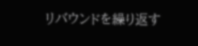リバウンドを繰り返す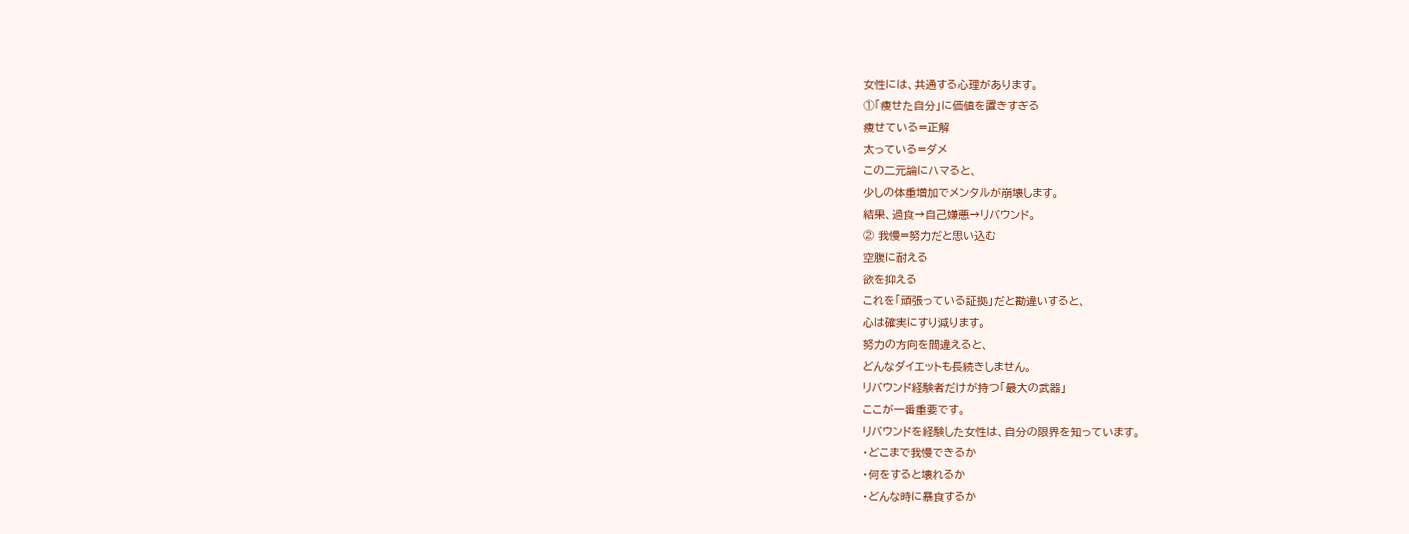女性には、共通する心理があります。
①「痩せた自分」に価値を置きすぎる
痩せている=正解
太っている=ダメ
この二元論にハマると、
少しの体重増加でメンタルが崩壊します。
結果、過食→自己嫌悪→リバウンド。
② 我慢=努力だと思い込む
空腹に耐える
欲を抑える
これを「頑張っている証拠」だと勘違いすると、
心は確実にすり減ります。
努力の方向を間違えると、
どんなダイエットも長続きしません。
リバウンド経験者だけが持つ「最大の武器」
ここが一番重要です。
リバウンドを経験した女性は、自分の限界を知っています。
・どこまで我慢できるか
・何をすると壊れるか
・どんな時に暴食するか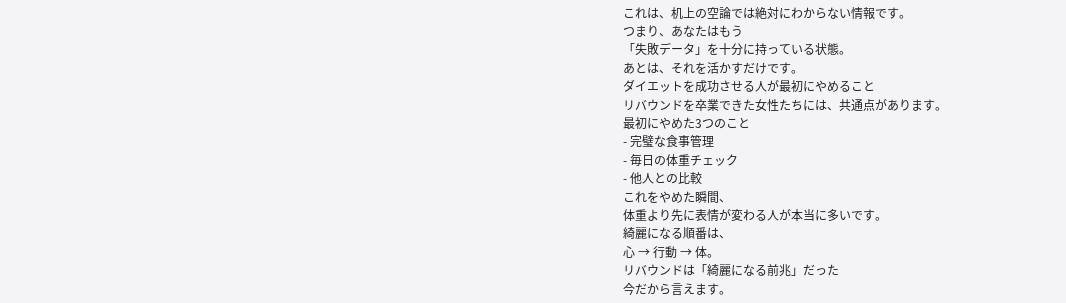これは、机上の空論では絶対にわからない情報です。
つまり、あなたはもう
「失敗データ」を十分に持っている状態。
あとは、それを活かすだけです。
ダイエットを成功させる人が最初にやめること
リバウンドを卒業できた女性たちには、共通点があります。
最初にやめた3つのこと
- 完璧な食事管理
- 毎日の体重チェック
- 他人との比較
これをやめた瞬間、
体重より先に表情が変わる人が本当に多いです。
綺麗になる順番は、
心 → 行動 → 体。
リバウンドは「綺麗になる前兆」だった
今だから言えます。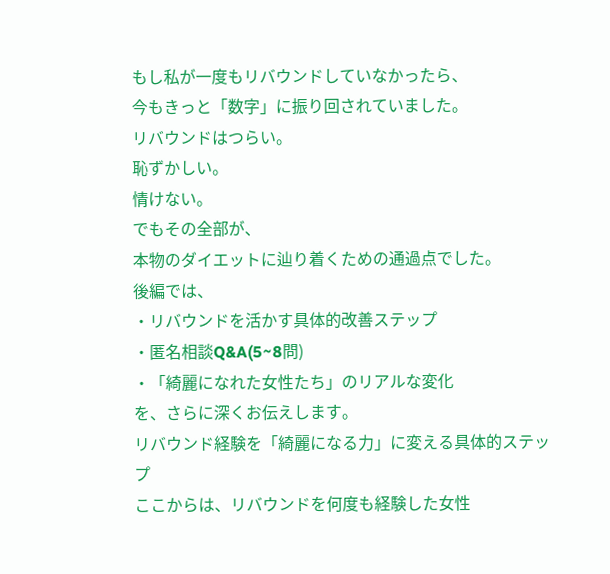もし私が一度もリバウンドしていなかったら、
今もきっと「数字」に振り回されていました。
リバウンドはつらい。
恥ずかしい。
情けない。
でもその全部が、
本物のダイエットに辿り着くための通過点でした。
後編では、
・リバウンドを活かす具体的改善ステップ
・匿名相談Q&A(5~8問)
・「綺麗になれた女性たち」のリアルな変化
を、さらに深くお伝えします。
リバウンド経験を「綺麗になる力」に変える具体的ステップ
ここからは、リバウンドを何度も経験した女性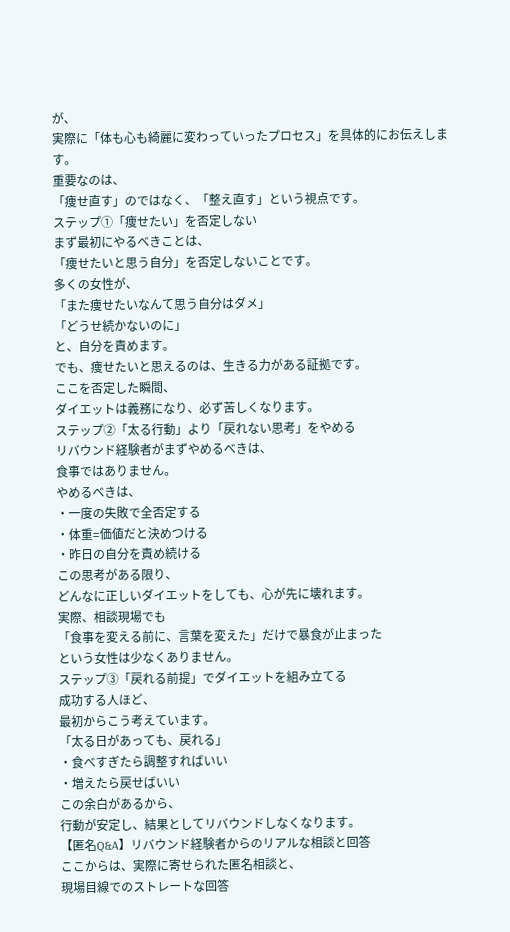が、
実際に「体も心も綺麗に変わっていったプロセス」を具体的にお伝えします。
重要なのは、
「痩せ直す」のではなく、「整え直す」という視点です。
ステップ①「痩せたい」を否定しない
まず最初にやるべきことは、
「痩せたいと思う自分」を否定しないことです。
多くの女性が、
「また痩せたいなんて思う自分はダメ」
「どうせ続かないのに」
と、自分を責めます。
でも、痩せたいと思えるのは、生きる力がある証拠です。
ここを否定した瞬間、
ダイエットは義務になり、必ず苦しくなります。
ステップ②「太る行動」より「戻れない思考」をやめる
リバウンド経験者がまずやめるべきは、
食事ではありません。
やめるべきは、
・一度の失敗で全否定する
・体重=価値だと決めつける
・昨日の自分を責め続ける
この思考がある限り、
どんなに正しいダイエットをしても、心が先に壊れます。
実際、相談現場でも
「食事を変える前に、言葉を変えた」だけで暴食が止まった
という女性は少なくありません。
ステップ③「戻れる前提」でダイエットを組み立てる
成功する人ほど、
最初からこう考えています。
「太る日があっても、戻れる」
・食べすぎたら調整すればいい
・増えたら戻せばいい
この余白があるから、
行動が安定し、結果としてリバウンドしなくなります。
【匿名Q&A】リバウンド経験者からのリアルな相談と回答
ここからは、実際に寄せられた匿名相談と、
現場目線でのストレートな回答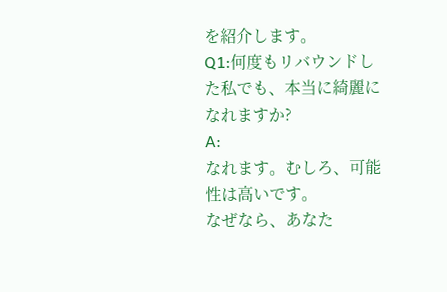を紹介します。
Q1:何度もリバウンドした私でも、本当に綺麗になれますか?
A:
なれます。むしろ、可能性は高いです。
なぜなら、あなた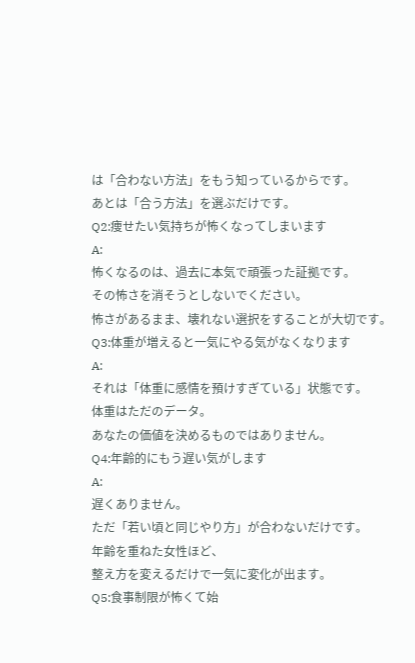は「合わない方法」をもう知っているからです。
あとは「合う方法」を選ぶだけです。
Q2:痩せたい気持ちが怖くなってしまいます
A:
怖くなるのは、過去に本気で頑張った証拠です。
その怖さを消そうとしないでください。
怖さがあるまま、壊れない選択をすることが大切です。
Q3:体重が増えると一気にやる気がなくなります
A:
それは「体重に感情を預けすぎている」状態です。
体重はただのデータ。
あなたの価値を決めるものではありません。
Q4:年齢的にもう遅い気がします
A:
遅くありません。
ただ「若い頃と同じやり方」が合わないだけです。
年齢を重ねた女性ほど、
整え方を変えるだけで一気に変化が出ます。
Q5:食事制限が怖くて始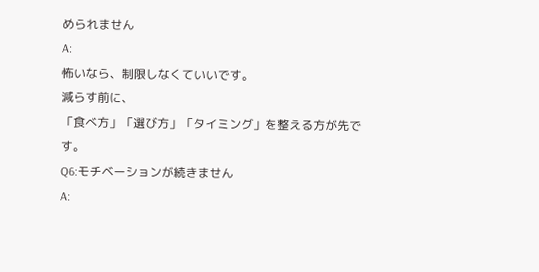められません
A:
怖いなら、制限しなくていいです。
減らす前に、
「食べ方」「選び方」「タイミング」を整える方が先です。
Q6:モチベーションが続きません
A: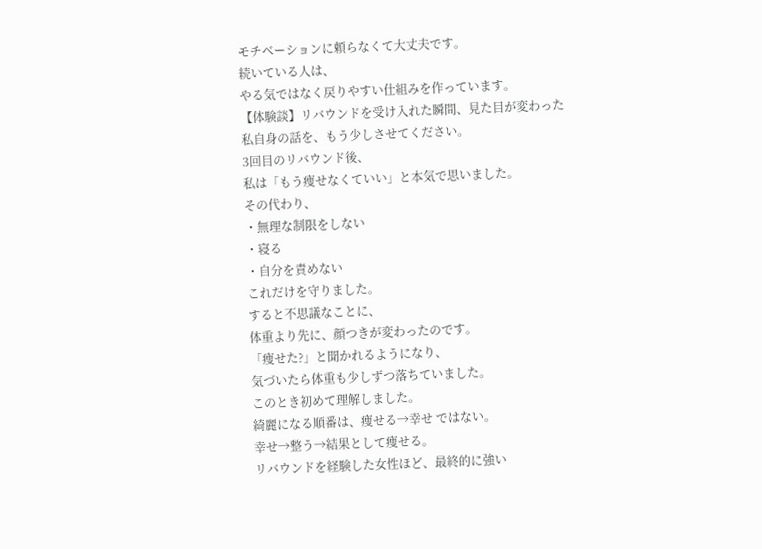モチベーションに頼らなくて大丈夫です。
続いている人は、
やる気ではなく戻りやすい仕組みを作っています。
【体験談】リバウンドを受け入れた瞬間、見た目が変わった
私自身の話を、もう少しさせてください。
3回目のリバウンド後、
私は「もう痩せなくていい」と本気で思いました。
その代わり、
・無理な制限をしない
・寝る
・自分を責めない
これだけを守りました。
すると不思議なことに、
体重より先に、顔つきが変わったのです。
「痩せた?」と聞かれるようになり、
気づいたら体重も少しずつ落ちていました。
このとき初めて理解しました。
綺麗になる順番は、痩せる→幸せ ではない。
幸せ→整う→結果として痩せる。
リバウンドを経験した女性ほど、最終的に強い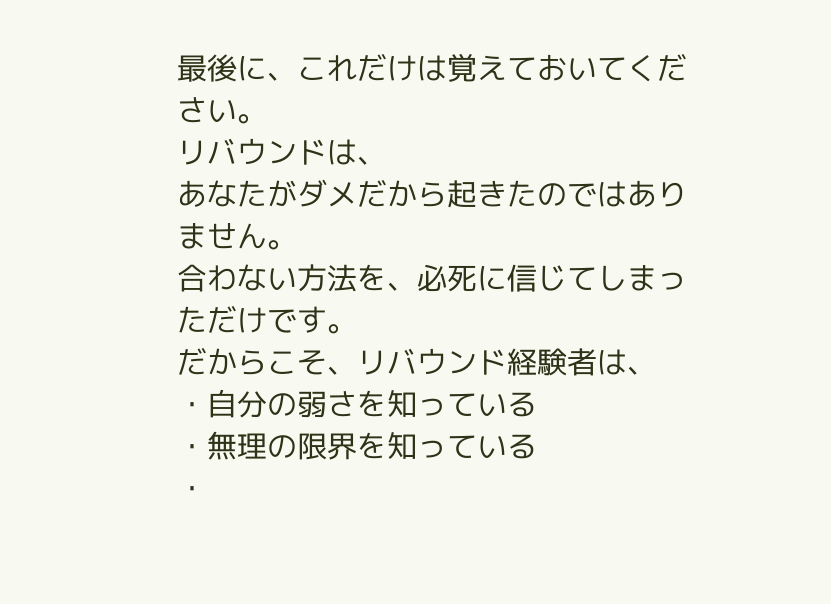最後に、これだけは覚えておいてください。
リバウンドは、
あなたがダメだから起きたのではありません。
合わない方法を、必死に信じてしまっただけです。
だからこそ、リバウンド経験者は、
・自分の弱さを知っている
・無理の限界を知っている
・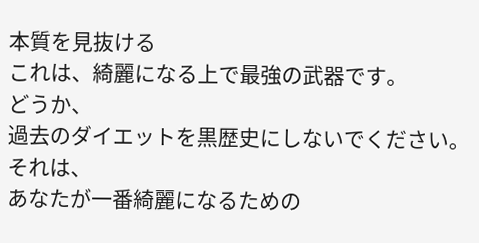本質を見抜ける
これは、綺麗になる上で最強の武器です。
どうか、
過去のダイエットを黒歴史にしないでください。
それは、
あなたが一番綺麗になるための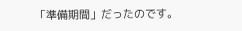「準備期間」だったのです。